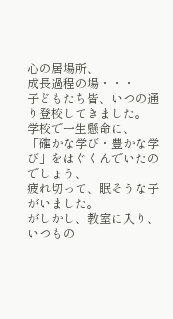心の居場所、
成長過程の場・・・
子どもたち皆、いつの通り登校してきました。
学校で一生懸命に、
「確かな学び・豊かな学び」をはぐくんでいたのでしょう、
疲れ切って、眠そうな子がいました。
がしかし、教室に入り、いつもの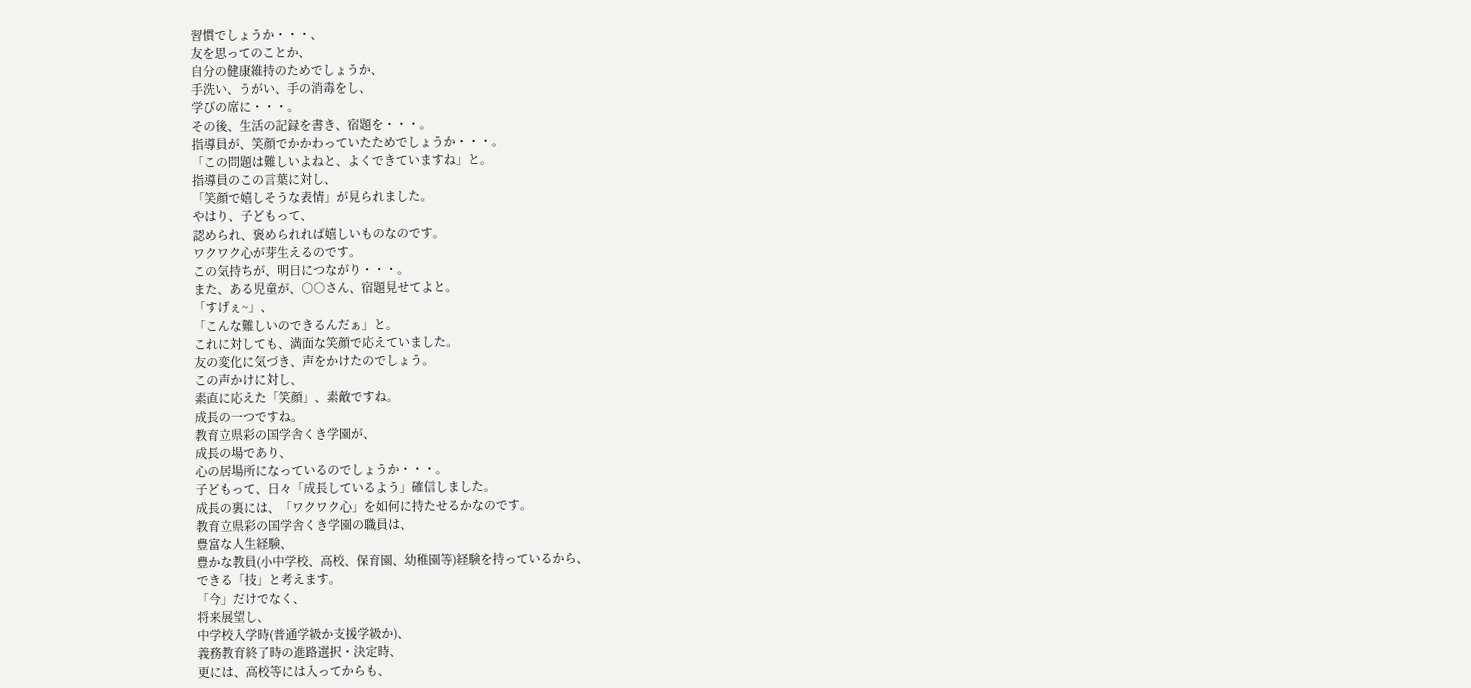習慣でしょうか・・・、
友を思ってのことか、
自分の健康維持のためでしょうか、
手洗い、うがい、手の消毒をし、
学びの席に・・・。
その後、生活の記録を書き、宿題を・・・。
指導員が、笑顔でかかわっていたためでしょうか・・・。
「この問題は難しいよねと、よくできていますね」と。
指導員のこの言葉に対し、
「笑顔で嬉しそうな表情」が見られました。
やはり、子どもって、
認められ、褒められれば嬉しいものなのです。
ワクワク心が芽生えるのです。
この気持ちが、明日につながり・・・。
また、ある児童が、○○さん、宿題見せてよと。
「すげぇ~」、
「こんな難しいのできるんだぁ」と。
これに対しても、満面な笑顔で応えていました。
友の変化に気づき、声をかけたのでしょう。
この声かけに対し、
素直に応えた「笑顔」、素敵ですね。
成長の一つですね。
教育立県彩の国学舎くき学園が、
成長の場であり、
心の居場所になっているのでしょうか・・・。
子どもって、日々「成長しているよう」確信しました。
成長の裏には、「ワクワク心」を如何に持たせるかなのです。
教育立県彩の国学舎くき学園の職員は、
豊富な人生経験、
豊かな教員(小中学校、高校、保育園、幼稚園等)経験を持っているから、
できる「技」と考えます。
「今」だけでなく、
将来展望し、
中学校入学時(普通学級か支援学級か)、
義務教育終了時の進路選択・決定時、
更には、高校等には入ってからも、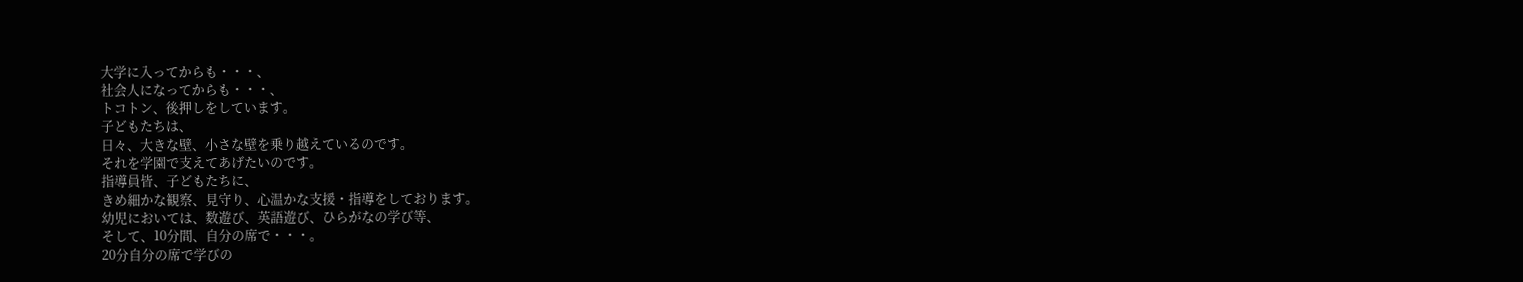大学に入ってからも・・・、
社会人になってからも・・・、
トコトン、後押しをしています。
子どもたちは、
日々、大きな壁、小さな壁を乗り越えているのです。
それを学園で支えてあげたいのです。
指導員皆、子どもたちに、
きめ細かな観察、見守り、心温かな支援・指導をしております。
幼児においては、数遊び、英語遊び、ひらがなの学び等、
そして、10分間、自分の席で・・・。
20分自分の席で学びの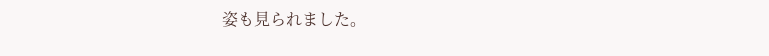姿も見られました。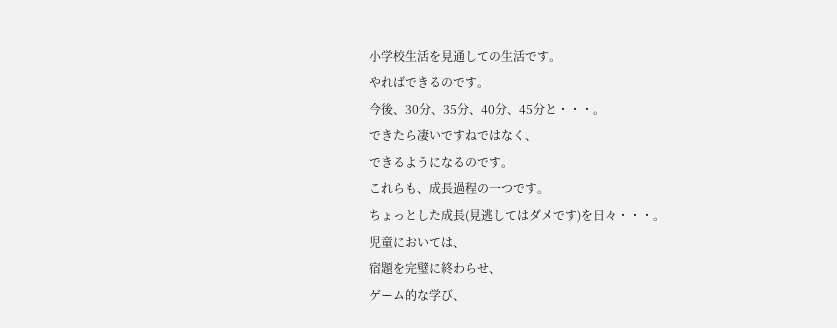小学校生活を見通しての生活です。
やればできるのです。
今後、30分、35分、40分、45分と・・・。
できたら凄いですねではなく、
できるようになるのです。
これらも、成長過程の一つです。
ちょっとした成長(見逃してはダメです)を日々・・・。
児童においては、
宿題を完璧に終わらせ、
ゲーム的な学び、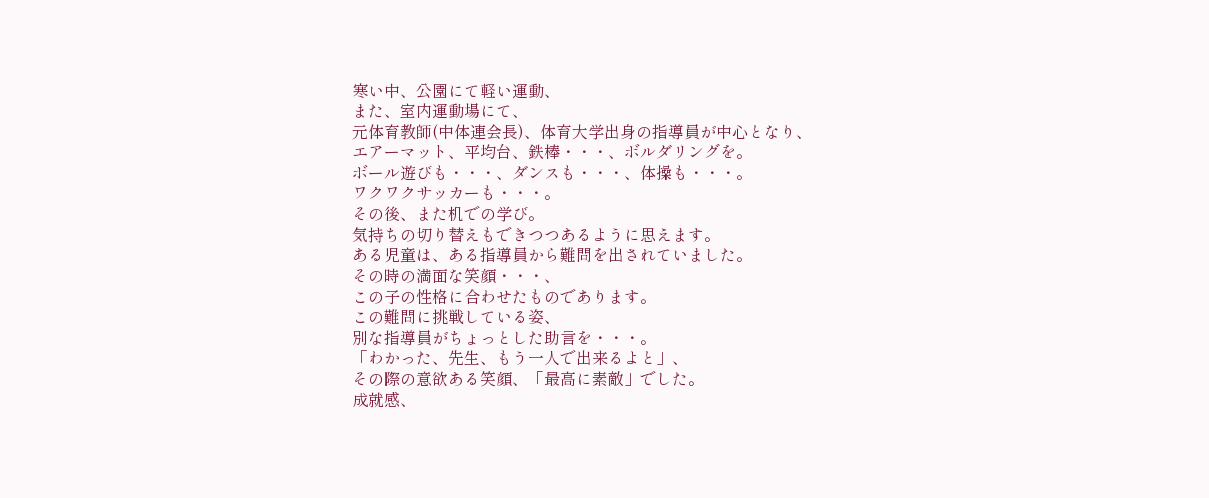寒い中、公園にて軽い運動、
また、室内運動場にて、
元体育教師(中体連会長)、体育大学出身の指導員が中心となり、
エアーマット、平均台、鉄棒・・・、ボルダリングを。
ボール遊びも・・・、ダンスも・・・、体操も・・・。
ワクワクサッカーも・・・。
その後、また机での学び。
気持ちの切り替えもできつつあるように思えます。
ある児童は、ある指導員から難問を出されていました。
その時の満面な笑顔・・・、
この子の性格に合わせたものであります。
この難問に挑戦している姿、
別な指導員がちょっとした助言を・・・。
「わかった、先生、もう一人で出来るよと」、
その際の意欲ある笑顔、「最高に素敵」でした。
成就感、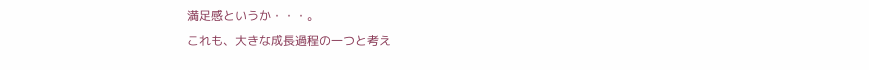満足感というか・・・。
これも、大きな成長過程の一つと考え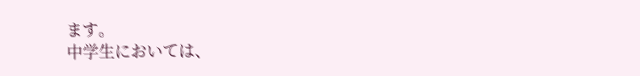ます。
中学生においては、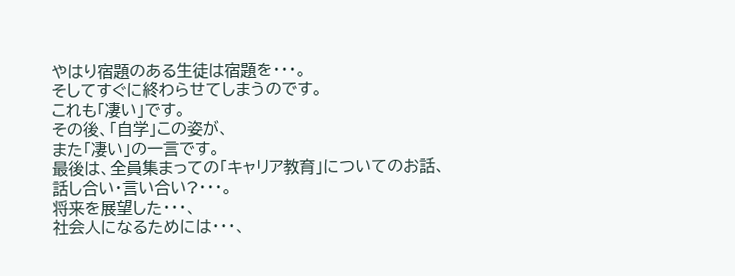やはり宿題のある生徒は宿題を・・・。
そしてすぐに終わらせてしまうのです。
これも「凄い」です。
その後、「自学」この姿が、
また「凄い」の一言です。
最後は、全員集まっての「キャリア教育」についてのお話、
話し合い・言い合い?・・・。
将来を展望した・・・、
社会人になるためには・・・、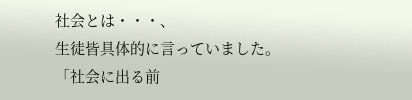社会とは・・・、
生徒皆具体的に言っていました。
「社会に出る前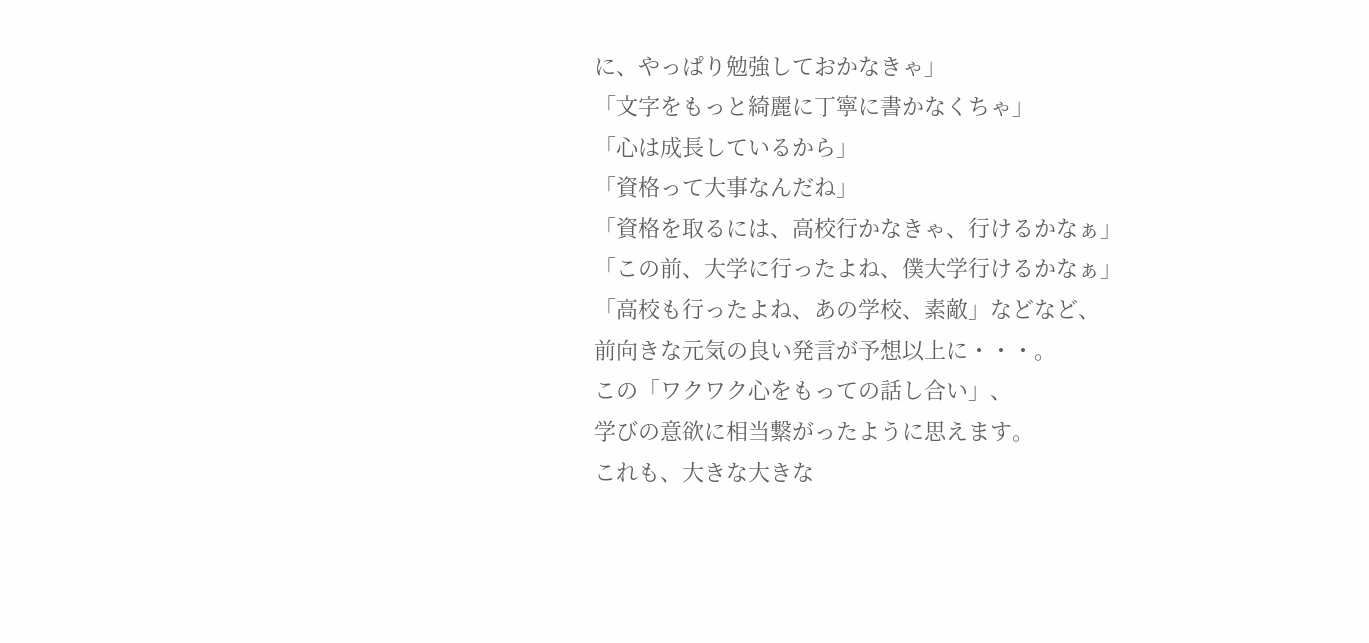に、やっぱり勉強しておかなきゃ」
「文字をもっと綺麗に丁寧に書かなくちゃ」
「心は成長しているから」
「資格って大事なんだね」
「資格を取るには、高校行かなきゃ、行けるかなぁ」
「この前、大学に行ったよね、僕大学行けるかなぁ」
「高校も行ったよね、あの学校、素敵」などなど、
前向きな元気の良い発言が予想以上に・・・。
この「ワクワク心をもっての話し合い」、
学びの意欲に相当繋がったように思えます。
これも、大きな大きな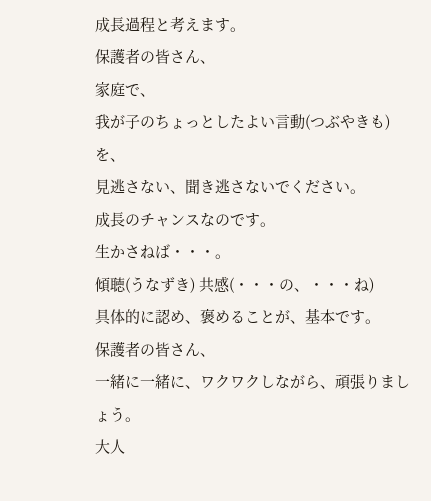成長過程と考えます。
保護者の皆さん、
家庭で、
我が子のちょっとしたよい言動(つぶやきも)を、
見逃さない、聞き逃さないでください。
成長のチャンスなのです。
生かさねば・・・。
傾聴(うなずき) 共感(・・・の、・・・ね)
具体的に認め、褒めることが、基本です。
保護者の皆さん、
一緒に一緒に、ワクワクしながら、頑張りましょう。
大人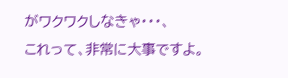がワクワクしなきゃ・・・、
これって、非常に大事ですよ。